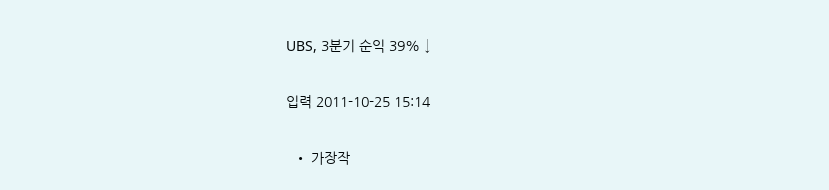UBS, 3분기 순익 39% ↓

입력 2011-10-25 15:14

  • 가장작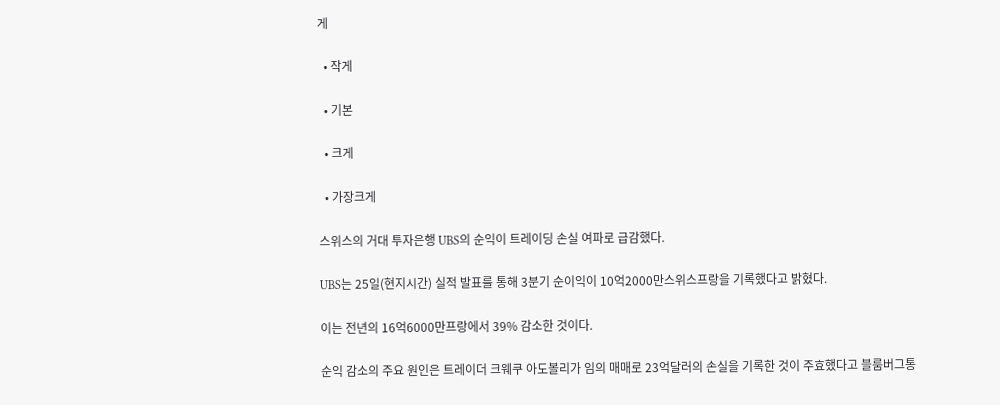게

  • 작게

  • 기본

  • 크게

  • 가장크게

스위스의 거대 투자은행 UBS의 순익이 트레이딩 손실 여파로 급감했다.

UBS는 25일(현지시간) 실적 발표를 통해 3분기 순이익이 10억2000만스위스프랑을 기록했다고 밝혔다.

이는 전년의 16억6000만프랑에서 39% 감소한 것이다.

순익 감소의 주요 원인은 트레이더 크웨쿠 아도볼리가 임의 매매로 23억달러의 손실을 기록한 것이 주효했다고 블룸버그통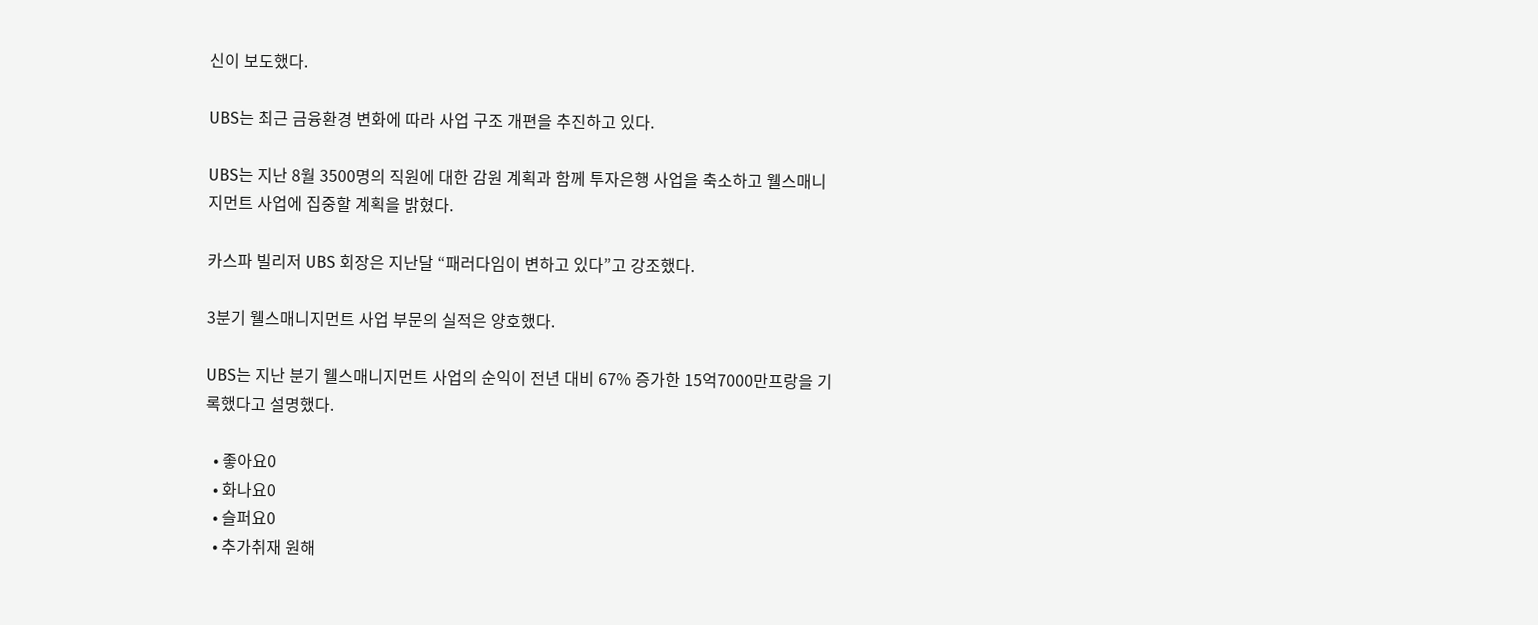신이 보도했다.

UBS는 최근 금융환경 변화에 따라 사업 구조 개편을 추진하고 있다.

UBS는 지난 8월 3500명의 직원에 대한 감원 계획과 함께 투자은행 사업을 축소하고 웰스매니지먼트 사업에 집중할 계획을 밝혔다.

카스파 빌리저 UBS 회장은 지난달 “패러다임이 변하고 있다”고 강조했다.

3분기 웰스매니지먼트 사업 부문의 실적은 양호했다.

UBS는 지난 분기 웰스매니지먼트 사업의 순익이 전년 대비 67% 증가한 15억7000만프랑을 기록했다고 설명했다.

  • 좋아요0
  • 화나요0
  • 슬퍼요0
  • 추가취재 원해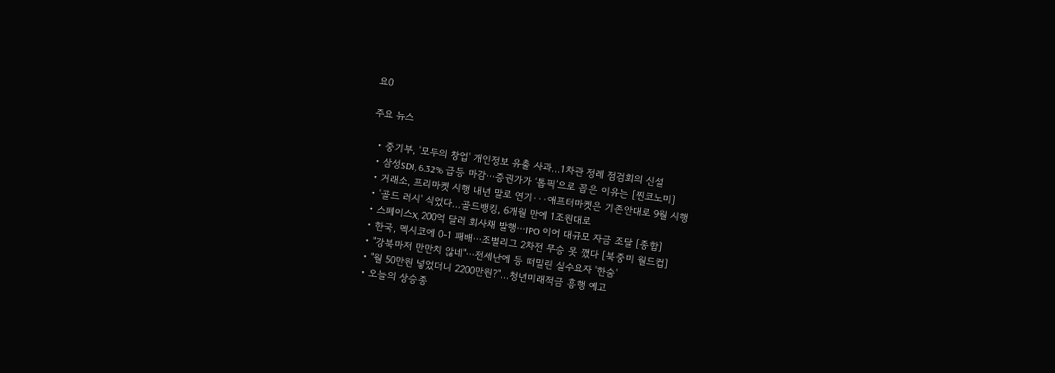요0

주요 뉴스

  • 중기부, '모두의 창업' 개인정보 유출 사과...1차관 정례 점검회의 신설
  • 삼성SDI, 6.32% 급등 마감⋯증권가가 ‘톱픽’으로 꼽은 이유는 [찐코노미]
  • 거래소, 프리마켓 시행 내년 말로 연기···애프터마켓은 기존안대로 9월 시행
  • '골드 러시' 식었다…골드뱅킹, 6개월 만에 1조원대로
  • 스페이스X, 200억 달러 회사채 발행⋯IPO 이어 대규모 자금 조달 [종합]
  • 한국, 멕시코에 0-1 패배⋯조별리그 2차전 무승 못 깼다 [북중미 월드컵]
  • "강북마저 만만치 않네"⋯전세난에 등 떠밀린 실수요자 '한숨'
  • "월 50만원 넣었더니 2200만원?"…청년미래적금 흥행 예고
  • 오늘의 상승종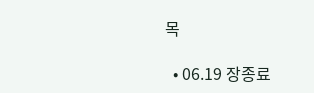목

  • 06.19 장종료